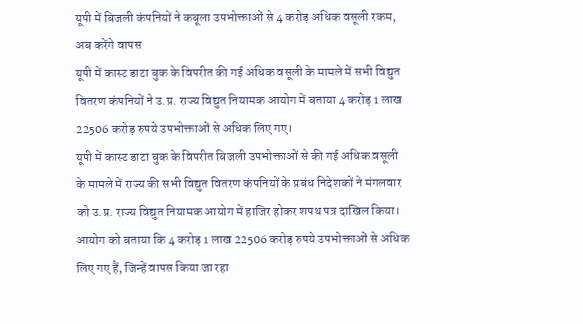यूपी में बिजली कंपनियों ने कबूला उपभोक्ताओं से 4 करोड़ अधिक वसूली रकम, अब करेंगे वापस
यूपी में कास्ट डाटा बुक के विपरीत की गई अधिक वसूली के मामले में सभी विद्युत वितरण कंपनियों ने उ.प्र. राज्य विद्युत नियामक आयोग में बताया 4 करोड़ 1 लाख 22506 करोड़ रुपये उपभोक्ताओं से अधिक लिए गए।
यूपी में कास्ट डाटा बुक के विपरीत बिजली उपभोक्ताओं से की गई अधिक वसूली के मामले में राज्य की सभी विद्युत वितरण कंपनियों के प्रबंध निदेशकों ने मंगलवार को उ.प्र. राज्य विद्युत नियामक आयोग में हाजिर होकर शपथ पत्र दाखिल किया। आयोग को बताया कि 4 करोड़ 1 लाख 22506 करोड़ रुपये उपभोक्ताओं से अधिक लिए गए हैं, जिन्हें वापस किया जा रहा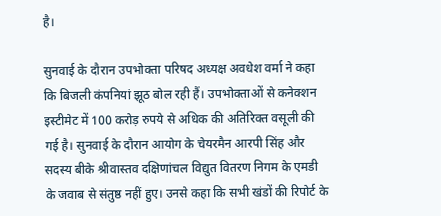है।

सुनवाई के दौरान उपभोक्ता परिषद अध्यक्ष अवधेश वर्मा ने कहा कि बिजली कंपनियां झूठ बोल रही हैं। उपभोक्ताओं से कनेक्शन इस्टीमेट में 100 करोड़ रुपये से अधिक की अतिरिक्त वसूली की गई है। सुनवाई के दौरान आयोग के चेयरमैन आरपी सिंह और सदस्य बीके श्रीवास्तव दक्षिणांचल विद्युत वितरण निगम के एमडी के जवाब से संतुष्ठ नहीं हुए। उनसे कहा कि सभी खंडों की रिपोर्ट के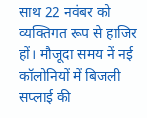साथ 22 नवंबर को व्यक्तिगत रूप से हाजिर हों। मौजूदा समय नें नई कॉलोनियों में बिजली सप्लाई की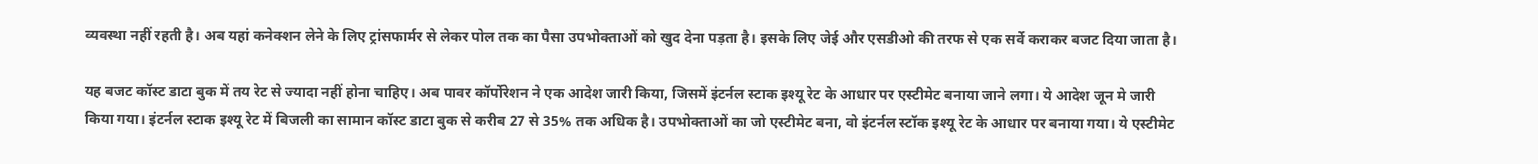व्यवस्था नहीं रहती है। अब यहां कनेक्शन लेने के लिए ट्रांसफार्मर से लेकर पोल तक का पैसा उपभोक्ताओं को खुद देना पड़ता है। इसके लिए जेई और एसडीओ की तरफ से एक सर्वे कराकर बजट दिया जाता है।

यह बजट कॉस्ट डाटा बुक में तय रेट से ज्यादा नहीं होना चाहिए। अब पावर कॉर्पोरेशन ने एक आदेश जारी किया, जिसमें इंटर्नल स्टाक इश्यू रेट के आधार पर एस्टीमेट बनाया जाने लगा। ये आदेश जून मे जारी किया गया। इंटर्नल स्टाक इश्यू रेट में बिजली का सामान कॉस्ट डाटा बुक से करीब 27 से 35% तक अधिक है। उपभोक्ताओं का जो एस्टीमेट बना, वो इंटर्नल स्टॉक इश्यू रेट के आधार पर बनाया गया। ये एस्टीमेट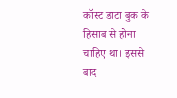कॉस्ट डाटा बुक के हिसाब से होना चाहिए था। इससे बाद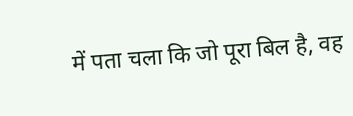में पता चला कि जो पूरा बिल है, वह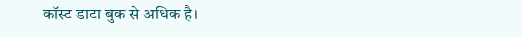कॉस्ट डाटा बुक से अधिक है।